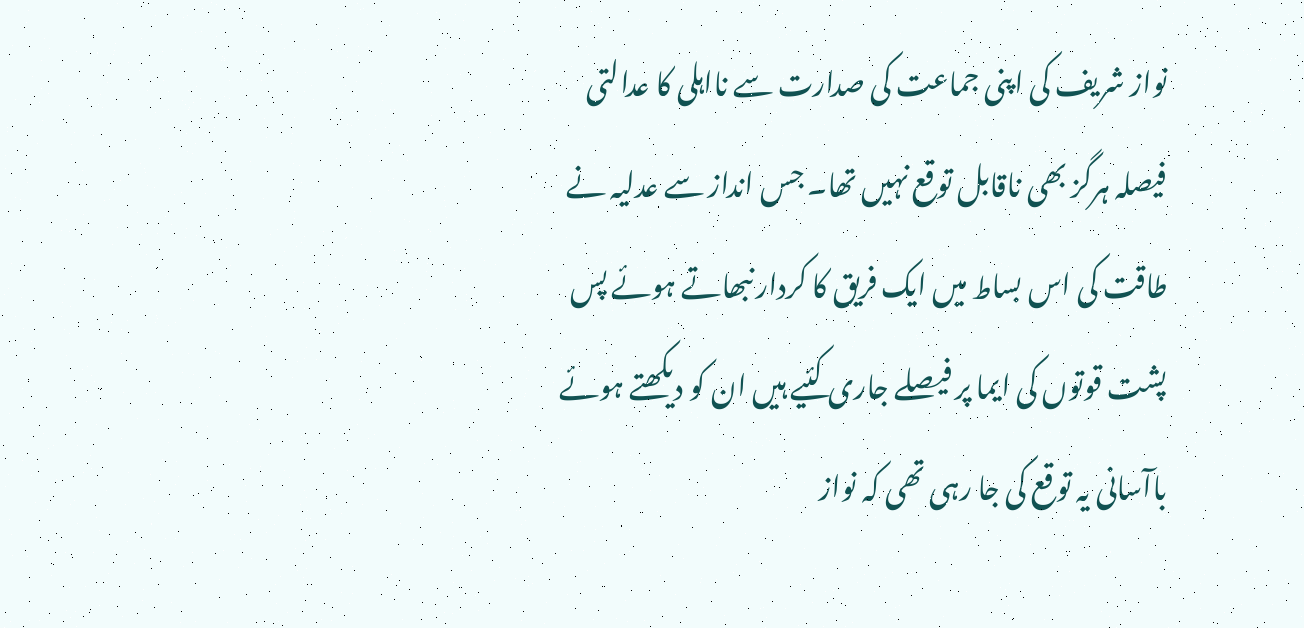نواز شریف کی اپنی جماعت کی صدارت سے نااہلی کا عدالتی فیصلہ ہرگز بھی ناقابل توقع نہیں تھا۔ جس انداز سے عدلیہ نے طاقت کی اس بساط میں ایک فریق کا کردار نبھاتے ہوئے پس پشت قوتوں کی ایما پر فیصلے جاری کئیے ہیں ان کو دیکھتے ہوئے باآسانی یہ توقع کی جا رہی تھی کہ نواز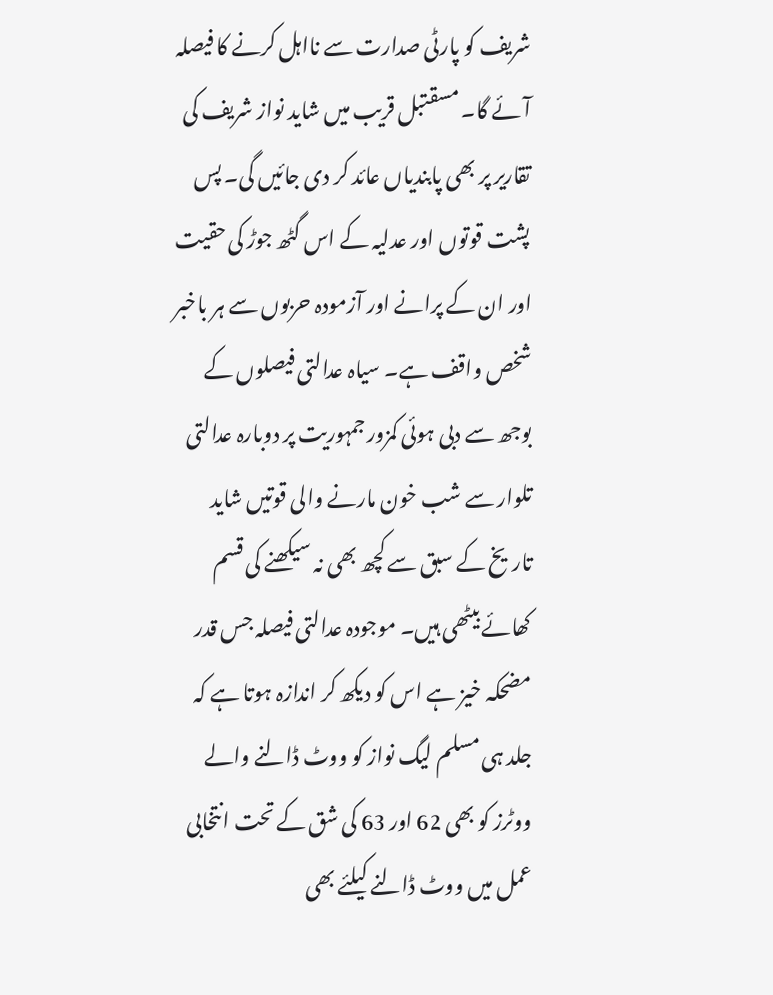شریف کو پارٹی صدارت سے نااہل کرنے کا فیصلہ آئے گا۔ مسقتبل قریب میں شاید نواز شریف کی تقاریر پر بھی پابندیاں عائد کر دی جائیں گی۔ پس پشت قوتوں اور عدلیہ کے اس گٹھ جوڑ کی حقیت اور ان کے پرانے اور آزمودہ حربوں سے ہر باخبر شخص واقف ہے۔ سیاہ عدالتی فیصلوں کے بوجھ سے دبی ہوئی کمزور جمہوریت پر دوبارہ عدالتی تلوار سے شب خون مارنے والی قوتیں شاید تاریخ کے سبق سے کچھ بھی نہ سیکھنے کی قسم کھائے بیٹھی ہیں۔ موجودہ عدالتی فیصلہ جس قدر مضحکہ خیز ہے اس کو دیکھ کر اندازہ ہوتا ہے کہ جلد ہی مسلم لیگ نواز کو ووٹ ڈالنے والے ووٹرز کو بھی 62 اور 63 کی شق کے تحت انتخابی عمل میں ووٹ ڈالنے کیلئے بھی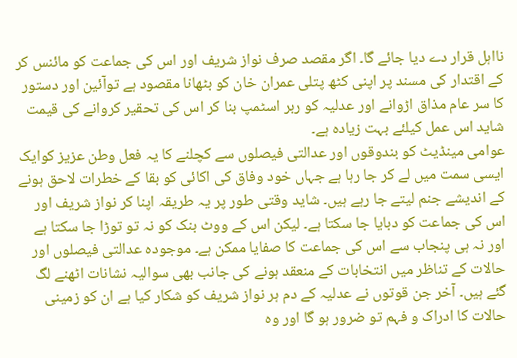نااہل قرار دے دیا جائے گا۔ اگر مقصد صرف نواز شریف اور اس کی جماعت کو مائنس کر کے اقتدار کی مسند پر اپنی کٹھ پتلی عمران خان کو بٹھانا مقصود ہے توآئین اور دستور کا سر عام مذاق اڑوانے اور عدلیہ کو ربر اسٹمپ بنا کر اس کی تحقیر کروانے کی قیمت شاید اس عمل کیلئے بہت زیادہ ہے۔
عوامی مینڈیٹ کو بندوقوں اور عدالتی فیصلوں سے کچلنے کا یہ فعل وطن عزیز کوایک ایسی سمت میں لے کر جا رہا ہے جہاں خود وفاق کی اکائی کو بقا کے خطرات لاحق ہونے کے اندیشے جنم لیتے جا رہے ہیں۔ شاید وقتی طور پر یہ طریقہ اپنا کر نواز شریف اور اس کی جماعت کو دبایا جا سکتا ہے۔ لیکن اس کے ووٹ بنک کو نہ تو توڑا جا سکتا ہے اور نہ ہی پنجاب سے اس کی جماعت کا صفایا ممکن ہے۔ موجودہ عدالتی فیصلوں اور حالات کے تناظر میں انتخابات کے منعقد ہونے کی جانب بھی سوالیہ نشانات اٹھنے لگ گئے ہیں۔ آخر جن قوتوں نے عدلیہ کے دم ہر نواز شریف کو شکار کیا ہے ان کو زمینی حالات کا ادراک و فہم تو ضرور ہو گا اور وہ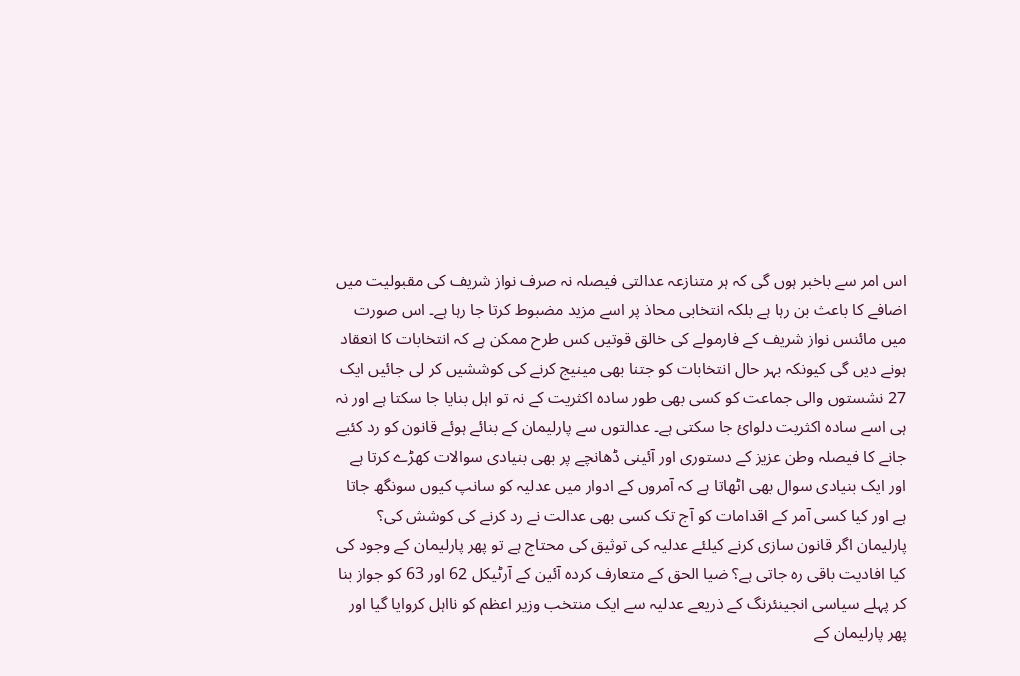اس امر سے باخبر ہوں گی کہ ہر متنازعہ عدالتی فیصلہ نہ صرف نواز شریف کی مقبولیت میں اضافے کا باعث بن رہا ہے بلکہ انتخابی محاذ پر اسے مزید مضبوط کرتا جا رہا ہے۔ اس صورت میں مائنس نواز شریف کے فارمولے کی خالق قوتیں کس طرح ممکن ہے کہ انتخابات کا انعقاد ہونے دیں گی کیونکہ بہر حال انتخابات کو جتنا بھی مینیج کرنے کی کوششیں کر لی جائیں ایک 27 نشستوں والی جماعت کو کسی بھی طور سادہ اکثریت کے نہ تو اہل بنایا جا سکتا ہے اور نہ ہی اسے سادہ اکثریت دلوائ جا سکتی ہے۔ عدالتوں سے پارلیمان کے بنائے ہوئے قانون کو رد کئیے جانے کا فیصلہ وطن عزیز کے دستوری اور آئینی ڈھانچے پر بھی بنیادی سوالات کھڑے کرتا ہے اور ایک بنیادی سوال بھی اٹھاتا ہے کہ آمروں کے ادوار میں عدلیہ کو سانپ کیوں سونگھ جاتا ہے اور کیا کسی آمر کے اقدامات کو آج تک کسی بھی عدالت نے رد کرنے کی کوشش کی؟
پارلیمان اگر قانون سازی کرنے کیلئے عدلیہ کی توثیق کی محتاج ہے تو پھر پارلیمان کے وجود کی کیا افادیت باقی رہ جاتی ہے؟ ضیا الحق کے متعارف کردہ آئین کے آرٹیکل 62 اور 63 کو جواز بنا کر پہلے سیاسی انجینئرنگ کے ذریعے عدلیہ سے ایک منتخب وزیر اعظم کو نااہل کروایا گیا اور پھر پارلیمان کے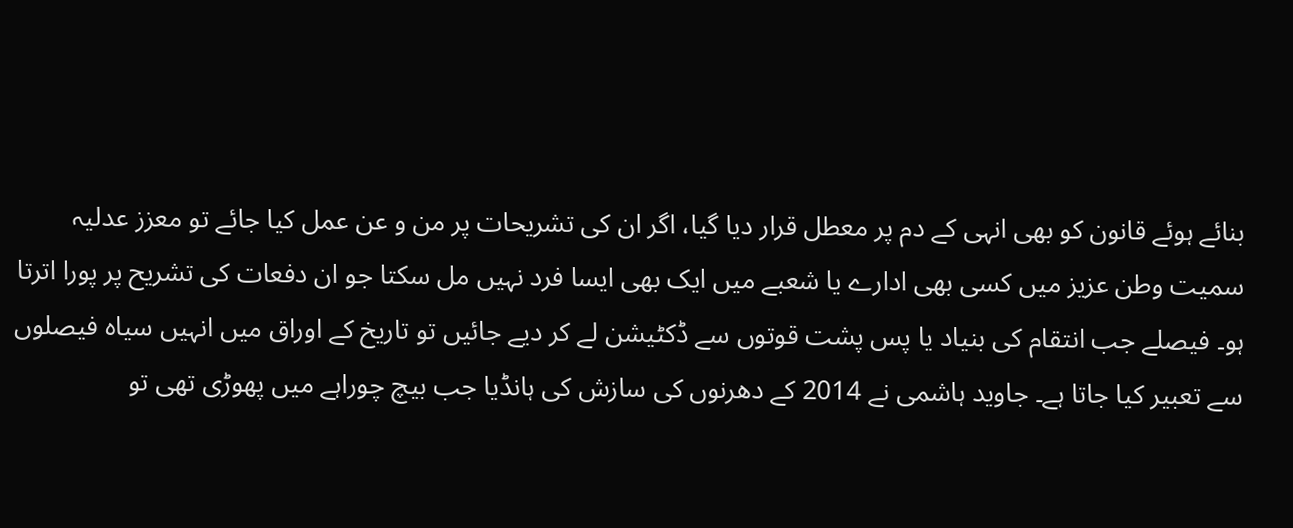بنائے ہوئے قانون کو بھی انہی کے دم پر معطل قرار دیا گیا، اگر ان کی تشریحات پر من و عن عمل کیا جائے تو معزز عدلیہ سمیت وطن عزیز میں کسی بھی ادارے یا شعبے میں ایک بھی ایسا فرد نہیں مل سکتا جو ان دفعات کی تشریح پر پورا اترتا ہو۔ فیصلے جب انتقام کی بنیاد یا پس پشت قوتوں سے ڈکٹیشن لے کر دیے جائیں تو تاریخ کے اوراق میں انہیں سیاہ فیصلوں سے تعبیر کیا جاتا ہے۔ جاوید ہاشمی نے 2014 کے دھرنوں کی سازش کی ہانڈیا جب بیچ چوراہے میں پھوڑی تھی تو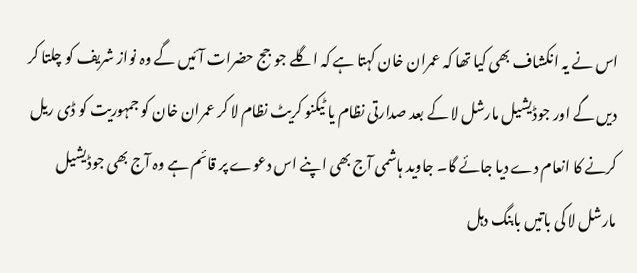اس نے یہ انکشاف بھی کیا تھا کہ عمران خان کہتا ہے کہ اگلے جو جج حضرات آئیں گے وہ نواز شریف کو چلتا کر دیں گے اور جوڈیشیل مارشل لا کے بعد صدارتی نظام یا ٹیکنو کریٹ نظام لا کر عمران خان کو جمہوریت کو ڈی ریل کرنے کا انعام دے دیا جائے گا۔ جاوید ہاشمی آج بھی اپنے اس دعوے پر قائم ہے وہ آج بھی جوڈیشیل مارشل لا کی باتیں بابنگ دہل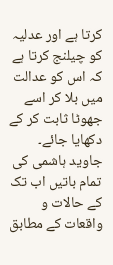کرتا ہے اور عدلیہ کو چیلنج کرتا ہے کہ اس کو عدالت میں بلا کر اسے جھوٹا ثابت کر کے دکھایا جائے۔ جاوید ہاشمی کی تمام باتیں اب تک کے حالات و واقعات کے مطابق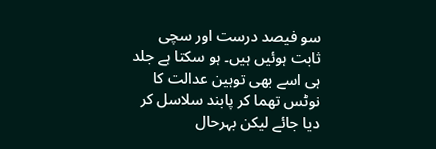سو فیصد درست اور سچی ثابت ہوئیں ہیں۔ ہو سکتا ہے جلد ہی اسے بھی توہین عدالت کا نوٹس تھما کر پابند سلاسل کر دیا جائے لیکن بہرحال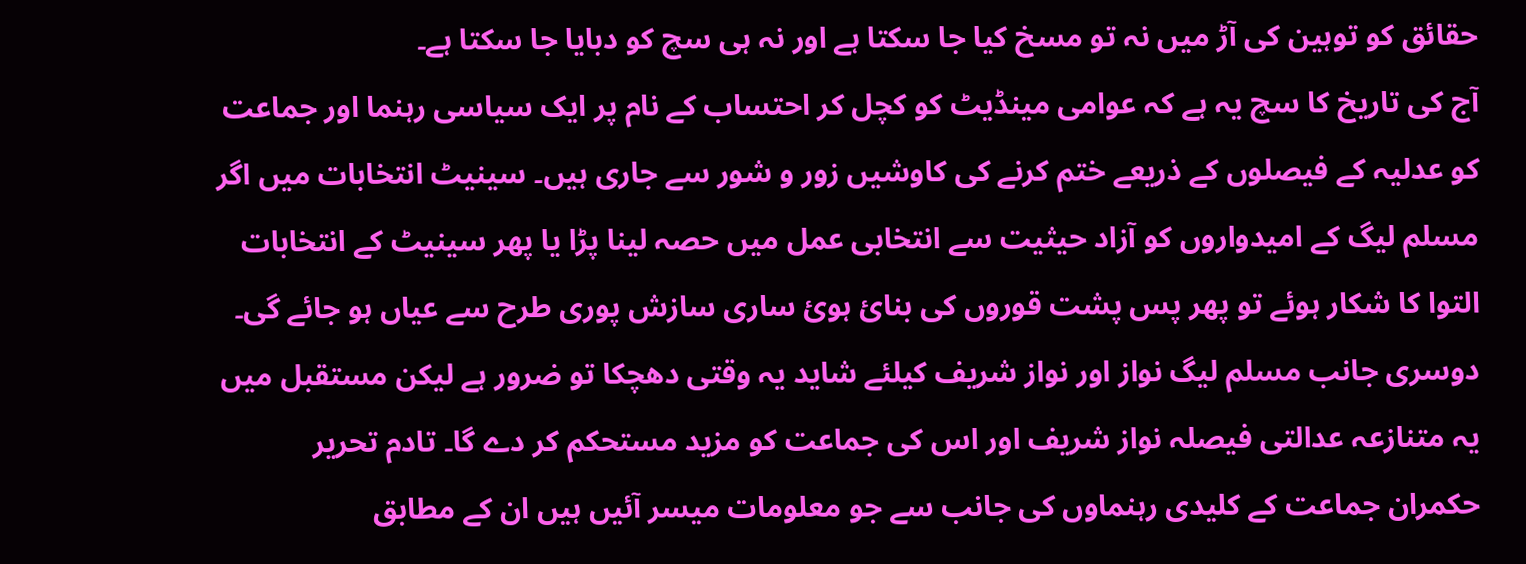حقائق کو توہین کی آڑ میں نہ تو مسخ کیا جا سکتا ہے اور نہ ہی سچ کو دبایا جا سکتا ہے۔
آج کی تاریخ کا سچ یہ ہے کہ عوامی مینڈیٹ کو کچل کر احتساب کے نام پر ایک سیاسی رہنما اور جماعت کو عدلیہ کے فیصلوں کے ذریعے ختم کرنے کی کاوشیں زور و شور سے جاری ہیں۔ سینیٹ انتخابات میں اگر مسلم لیگ کے امیدواروں کو آزاد حیثیت سے انتخابی عمل میں حصہ لینا پڑا یا پھر سینیٹ کے انتخابات التوا کا شکار ہوئے تو پھر پس پشت قوروں کی بنائ ہوئ ساری سازش پوری طرح سے عیاں ہو جائے گی۔ دوسری جانب مسلم لیگ نواز اور نواز شریف کیلئے شاید یہ وقتی دھچکا تو ضرور ہے لیکن مستقبل میں یہ متنازعہ عدالتی فیصلہ نواز شریف اور اس کی جماعت کو مزید مستحکم کر دے گا۔ تادم تحریر حکمران جماعت کے کلیدی رہنماوں کی جانب سے جو معلومات میسر آئیں ہیں ان کے مطابق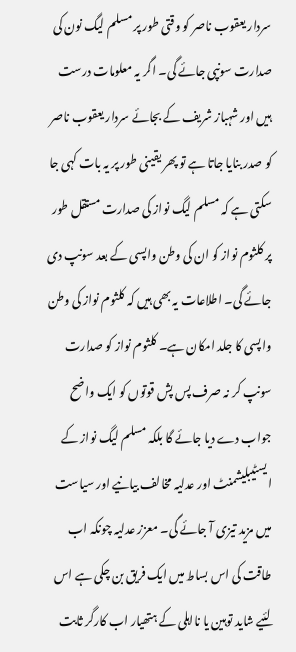سردار یعقوب ناصر کو وقتی طور پر مسلم لیگ نون کی صدارت سونپی جائے گی۔ اگر یہ معلومات درست ہیں اور شہباز شریف کے بجائے سردار یعقوب ناصر کو صدر بنایا جاتا ہے تو پھر یقینی طور پر یہ بات کہی جا سکتی ہے کہ مسلم لیگ نواز کی صدارت مستقل طور پر کلثوم نواز کو ان کی وطن واپسی کے بعد سونپ دی جائے گی۔ اطلاعات یہ بھی ہیں کہ کلثوم نواز کی وطن واپسی کا جلد امکان ہے۔ کلثوم نواز کو صدارت سونپ کر نہ صرف پس پش قوتوں کو ایک واضح جواب دے دیا جائے گا بلکہ مسلم لیگ نواز کے ایسٹیبلیشمنٹ اور عدلیہ مخالف بیانیے اور سیاست میں مزید تیزی آ جائے گی۔ معزز عدلیہ چونکہ اب طاقت کی اس بساط میں ایک فریق بن چکی ہے اس لئیے شاید توہین یا نااہلی کے ہتھیار اب کارگر ثابت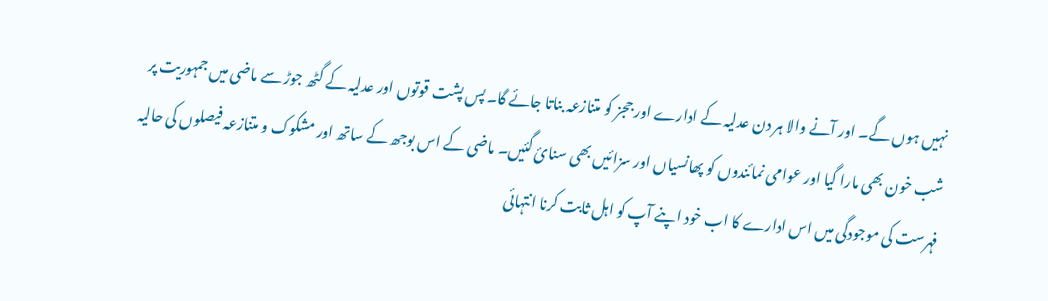نہیں ہوں گے۔ اور آنے والا ہر دن عدلیہ کے ادارے اور ججز کو متنازعہ بناتا جائے گا۔ پس پشت قوتوں اور عدلیہ کے گٹھ جوڑ سے ماضی میں جمہوریت پر شب خون بھی مارا گیا اور عوامی نمائندوں کو پھانسیاں اور سزائیں بھی سنائ گئیں۔ ماضی کے اس بوجھ کے ساتھ اور مشکوک و متنازعہ فیصلوں کی حالیہ فہرست کی موجودگی میں اس ادارے کا اب خود اپنے آپ کو اہل ثابت کرنا انتہائی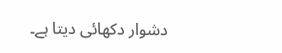دشوار دکھائی دیتا ہے۔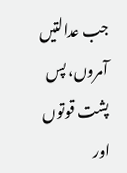جب عدالتیں آمروں، پس پشت قوتوں اور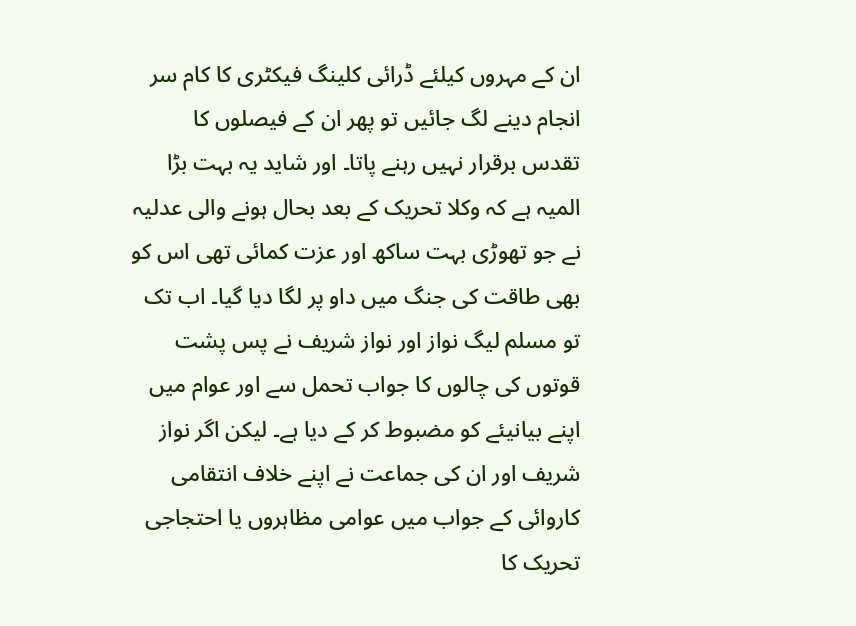ان کے مہروں کیلئے ڈرائی کلینگ فیکٹری کا کام سر انجام دینے لگ جائیں تو پھر ان کے فیصلوں کا تقدس برقرار نہیں رہنے پاتا۔ اور شاید یہ بہت بڑا المیہ ہے کہ وکلا تحریک کے بعد بحال ہونے والی عدلیہ نے جو تھوڑی بہت ساکھ اور عزت کمائی تھی اس کو بھی طاقت کی جنگ میں داو پر لگا دیا گیا۔ اب تک تو مسلم لیگ نواز اور نواز شریف نے پس پشت قوتوں کی چالوں کا جواب تحمل سے اور عوام میں اپنے بیانیئے کو مضبوط کر کے دیا ہے۔ لیکن اگر نواز شریف اور ان کی جماعت نے اپنے خلاف انتقامی کاروائی کے جواب میں عوامی مظاہروں یا احتجاجی تحریک کا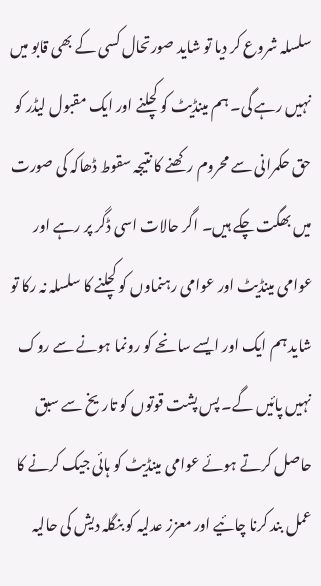سلسلہ شروع کر دیا تو شاید صورتحال کسی کے بھی قابو میں نہیں رہے گی۔ ہم مینڈیٹ کو کچلنے اور ایک مقبول لیڈر کو حق حکمرانی سے محروم رکھنے کا نتیجہ سقوط ڈھاکہ کی صورت میں بھگت چکے ہیں۔ اگر حالات اسی ڈگر پر رہے اور عوامی مینڈیٹ اور عوامی رہنماوں کو کچلنے کا سلسلہ نہ رکا تو شاید ہم ایک اور ایسے سانحے کو رونما ہونے سے روک نہیں پائیں گے۔ پس پشت قوتوں کو تاریخ سے سبق حاصل کرتے ہوئے عوامی مینڈیٹ کو ہائی جیک کرنے کا عمل بند کرنا چائیے اور معزز عدلیہ کو بنگلہ دیش کی حالیہ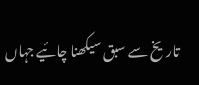تاریخ سے سبق سیکھنا چائیے جہاں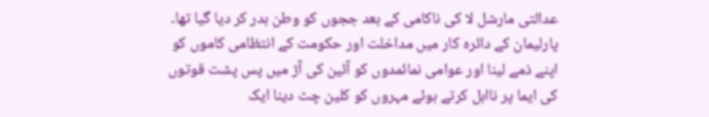عدالتی مارشل لا کی ناکامی کے بعد ججوں کو وطن بدر کر دیا گیا تھا۔ پارلیمان کے دائرہ کار میں مداخلت اور حکومت کے انتظامی کاموں کو اپنے ذمے لینا اور عوامی نمائمدوں کو آئین کی آڑ میں پس پشت قوتوں کی ایما پر نااہل کرتے ہوئے مہروں کو کلین چٹ دینا ایک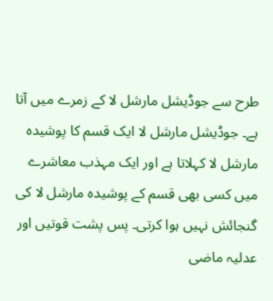طرح سے جوڈیشل مارشل لا کے زمرے میں آتا ہے۔ جوڈیشل مارشل لا ایک قسم کا پوشیدہ مارشل لا کہلاتا ہے اور ایک مہذب معاشرے میں کسی بھی قسم کے پوشیدہ مارشل لا کی گنجائش نہیں ہوا کرتی۔ پس پشت قوتیں اور عدلیہ ماضی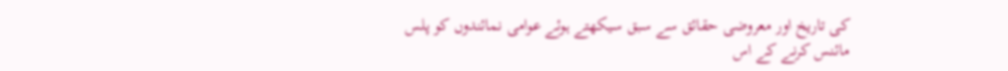کی تاریخ اور معروضی حقائق سے سبق سیکھتے ہوئے عوامی نمائندوں کو پلس مائنس کرنے کے اس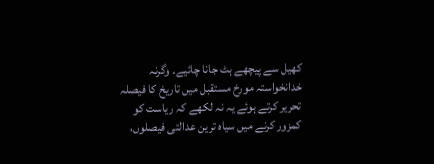کھیل سے پیچھے ہٹ جانا چائیے۔ وگرنہ خدانخواستہ مورخ مستقبل میں تاریخ کا فیصلہ تحریر کرتے ہوئے یہ نہ لکھے کہ ریاست کو کمزور کرنے میں سیاہ ترین عدالتی فیصلوں،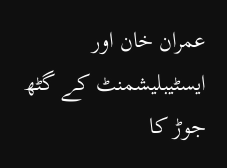عمران خان اور ایسٹیبلیشمنٹ کے گٹھ جوڑ کا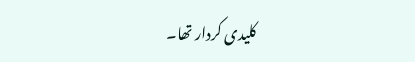کلیدی کردار تھا۔